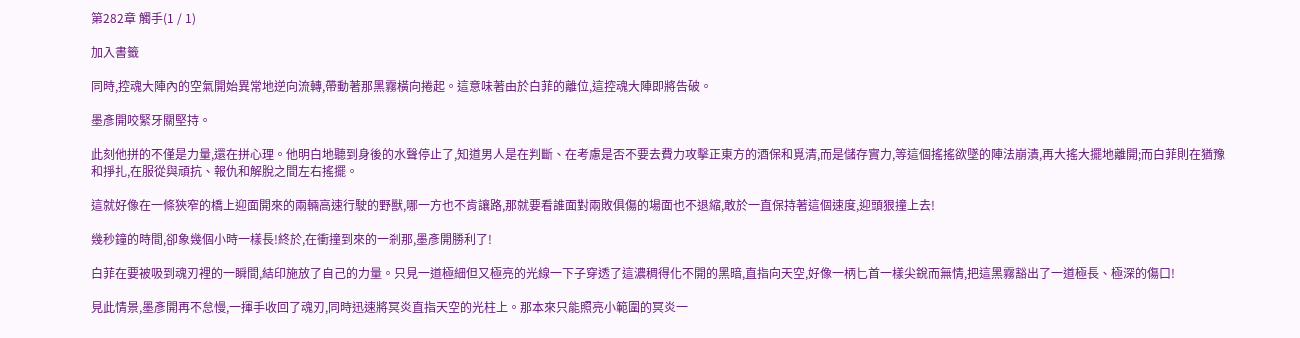第282章 觸手(1 / 1)

加入書籤

同時,控魂大陣內的空氣開始異常地逆向流轉,帶動著那黑霧橫向捲起。這意味著由於白菲的離位,這控魂大陣即將告破。

墨彥開咬緊牙關堅持。

此刻他拼的不僅是力量,還在拼心理。他明白地聽到身後的水聲停止了,知道男人是在判斷、在考慮是否不要去費力攻擊正東方的酒保和覓清,而是儲存實力,等這個搖搖欲墜的陣法崩潰,再大搖大擺地離開;而白菲則在猶豫和掙扎,在服從與頑抗、報仇和解脫之間左右搖擺。

這就好像在一條狹窄的橋上迎面開來的兩輛高速行駛的野獸,哪一方也不肯讓路,那就要看誰面對兩敗俱傷的場面也不退縮,敢於一直保持著這個速度,迎頭狠撞上去!

幾秒鐘的時間,卻象幾個小時一樣長!終於,在衝撞到來的一剎那,墨彥開勝利了!

白菲在要被吸到魂刃裡的一瞬間,結印施放了自己的力量。只見一道極細但又極亮的光線一下子穿透了這濃稠得化不開的黑暗,直指向天空,好像一柄匕首一樣尖銳而無情,把這黑霧豁出了一道極長、極深的傷口!

見此情景,墨彥開再不怠慢,一揮手收回了魂刃,同時迅速將冥炎直指天空的光柱上。那本來只能照亮小範圍的冥炎一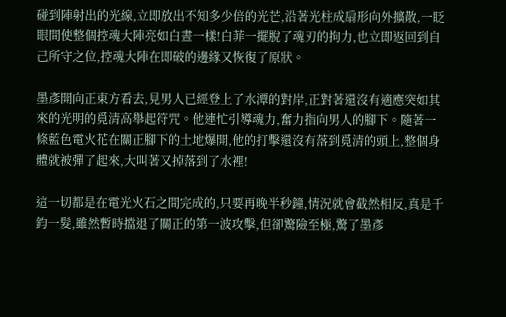碰到陣射出的光線,立即放出不知多少倍的光芒,沿著光柱成扇形向外擴散,一眨眼間使整個控魂大陣亮如白晝一樣!白菲一擺脫了魂刃的拘力,也立即返回到自己所守之位,控魂大陣在即破的邊緣又恢復了原狀。

墨彥開向正東方看去,見男人已經登上了水潭的對岸,正對著還沒有適應突如其來的光明的覓清高舉起符咒。他連忙引導魂力,奮力指向男人的腳下。隨著一條藍色電火花在關正腳下的土地爆開,他的打擊還沒有落到覓清的頭上,整個身體就被彈了起來,大叫著又掉落到了水裡!

這一切都是在電光火石之間完成的,只要再晚半秒鐘,情況就會截然相反,真是千鈞一髮,雖然暫時擋退了關正的第一波攻擊,但卻驚險至極,驚了墨彥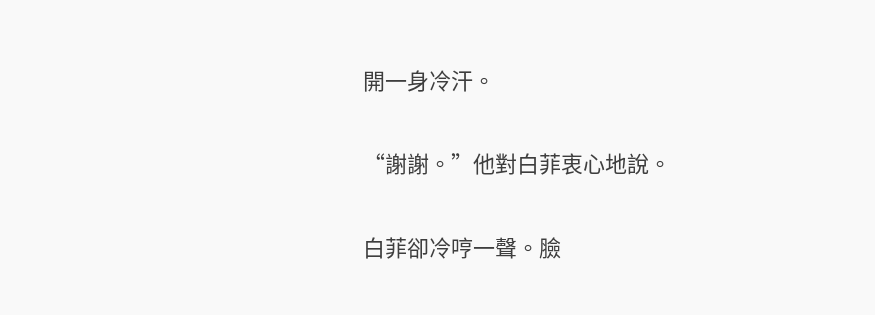開一身冷汗。

“謝謝。”他對白菲衷心地說。

白菲卻冷哼一聲。臉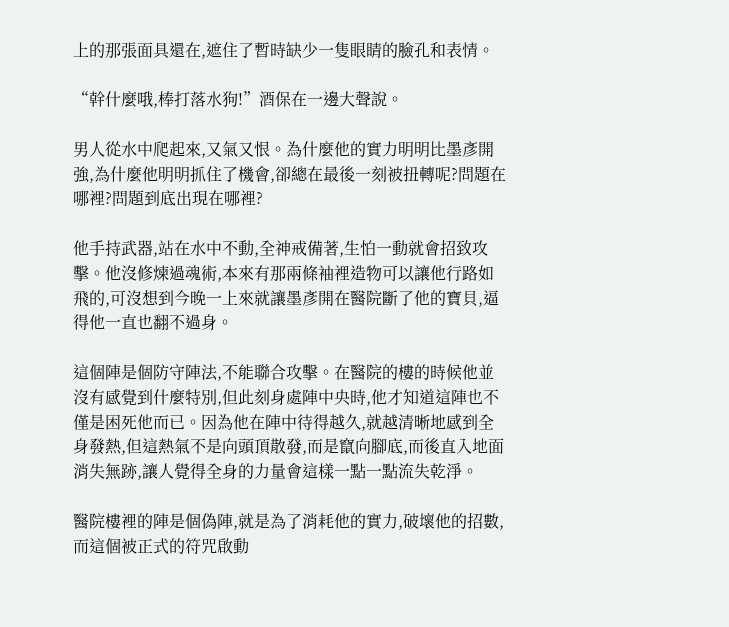上的那張面具還在,遮住了暫時缺少一隻眼睛的臉孔和表情。

“幹什麼哦,棒打落水狗!”酒保在一邊大聲說。

男人從水中爬起來,又氣又恨。為什麼他的實力明明比墨彥開強,為什麼他明明抓住了機會,卻總在最後一刻被扭轉呢?問題在哪裡?問題到底出現在哪裡?

他手持武器,站在水中不動,全神戒備著,生怕一動就會招致攻擊。他沒修煉過魂術,本來有那兩條袖裡造物可以讓他行路如飛的,可沒想到今晚一上來就讓墨彥開在醫院斷了他的寶貝,逼得他一直也翻不過身。

這個陣是個防守陣法,不能聯合攻擊。在醫院的樓的時候他並沒有感覺到什麼特別,但此刻身處陣中央時,他才知道這陣也不僅是困死他而已。因為他在陣中待得越久,就越清晰地感到全身發熱,但這熱氣不是向頭頂散發,而是竄向腳底,而後直入地面消失無跡,讓人覺得全身的力量會這樣一點一點流失乾淨。

醫院樓裡的陣是個偽陣,就是為了消耗他的實力,破壞他的招數,而這個被正式的符咒啟動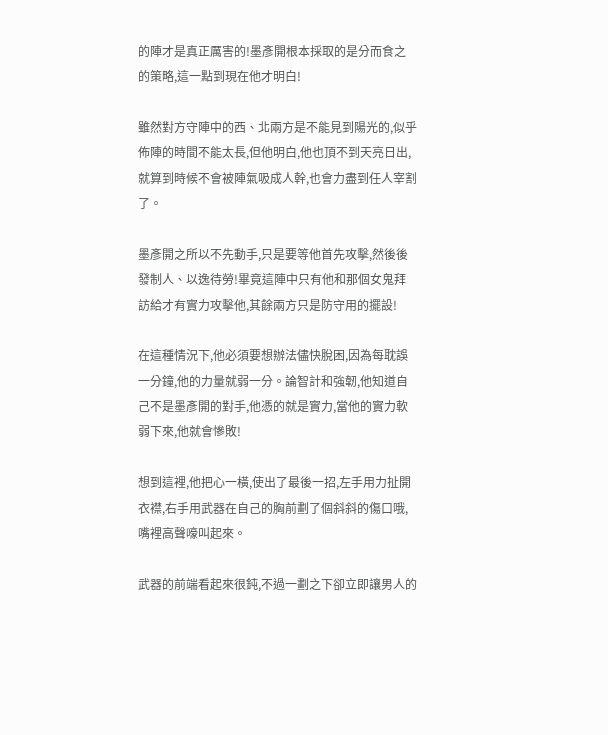的陣才是真正厲害的!墨彥開根本採取的是分而食之的策略,這一點到現在他才明白!

雖然對方守陣中的西、北兩方是不能見到陽光的,似乎佈陣的時間不能太長,但他明白,他也頂不到天亮日出,就算到時候不會被陣氣吸成人幹,也會力盡到任人宰割了。

墨彥開之所以不先動手,只是要等他首先攻擊,然後後發制人、以逸待勞!畢竟這陣中只有他和那個女鬼拜訪給才有實力攻擊他,其餘兩方只是防守用的擺設!

在這種情況下,他必須要想辦法儘快脫困,因為每耽誤一分鐘,他的力量就弱一分。論智計和強韌,他知道自己不是墨彥開的對手,他憑的就是實力,當他的實力軟弱下來,他就會慘敗!

想到這裡,他把心一橫,使出了最後一招,左手用力扯開衣襟,右手用武器在自己的胸前劃了個斜斜的傷口哦,嘴裡高聲嚎叫起來。

武器的前端看起來很鈍,不過一劃之下卻立即讓男人的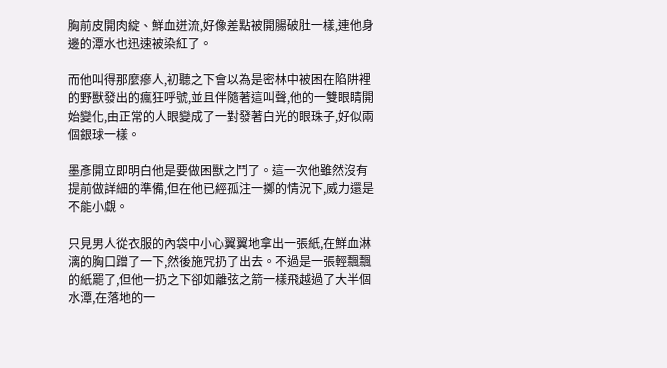胸前皮開肉綻、鮮血迸流,好像差點被開腸破肚一樣,連他身邊的潭水也迅速被染紅了。

而他叫得那麼瘮人,初聽之下會以為是密林中被困在陷阱裡的野獸發出的瘋狂呼號,並且伴隨著這叫聲,他的一雙眼睛開始變化,由正常的人眼變成了一對發著白光的眼珠子,好似兩個銀球一樣。

墨彥開立即明白他是要做困獸之鬥了。這一次他雖然沒有提前做詳細的準備,但在他已經孤注一擲的情況下,威力還是不能小覷。

只見男人從衣服的內袋中小心翼翼地拿出一張紙,在鮮血淋漓的胸口蹭了一下,然後施咒扔了出去。不過是一張輕飄飄的紙罷了,但他一扔之下卻如離弦之箭一樣飛越過了大半個水潭,在落地的一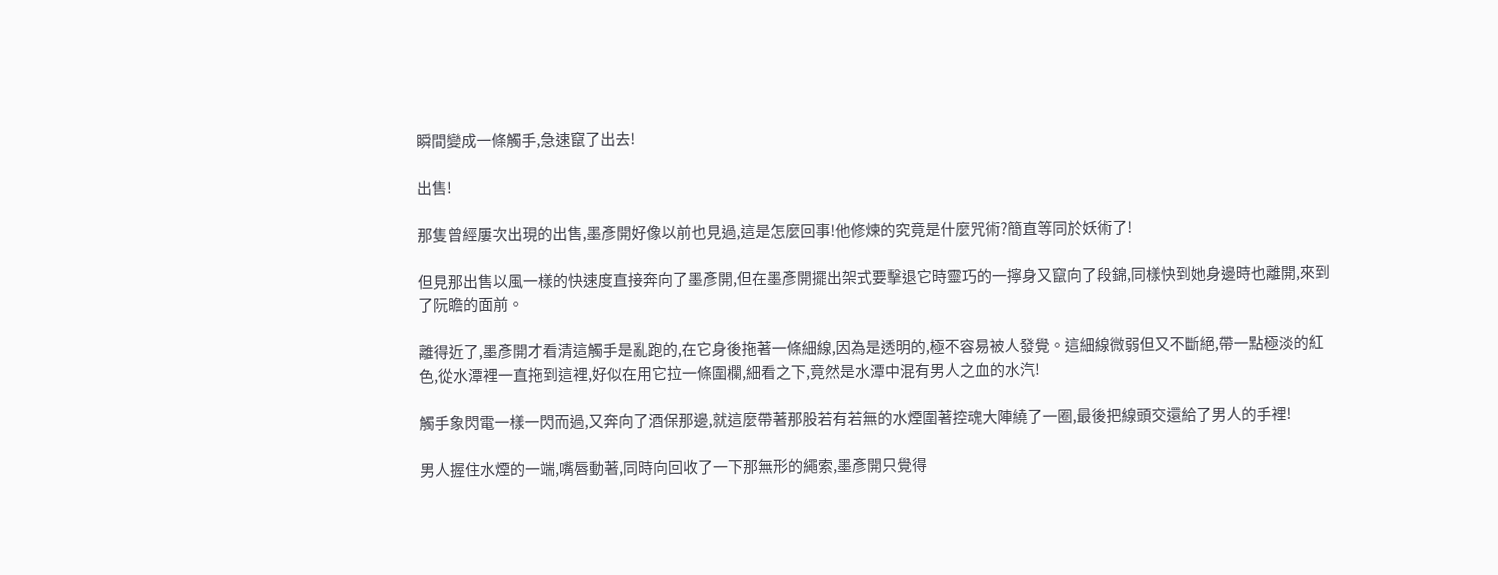瞬間變成一條觸手,急速竄了出去!

出售!

那隻曾經屢次出現的出售,墨彥開好像以前也見過,這是怎麼回事!他修煉的究竟是什麼咒術?簡直等同於妖術了!

但見那出售以風一樣的快速度直接奔向了墨彥開,但在墨彥開擺出架式要擊退它時靈巧的一擰身又竄向了段錦,同樣快到她身邊時也離開,來到了阮瞻的面前。

離得近了,墨彥開才看清這觸手是亂跑的,在它身後拖著一條細線,因為是透明的,極不容易被人發覺。這細線微弱但又不斷絕,帶一點極淡的紅色,從水潭裡一直拖到這裡,好似在用它拉一條圍欄,細看之下,竟然是水潭中混有男人之血的水汽!

觸手象閃電一樣一閃而過,又奔向了酒保那邊,就這麼帶著那股若有若無的水煙圍著控魂大陣繞了一圈,最後把線頭交還給了男人的手裡!

男人握住水煙的一端,嘴唇動著,同時向回收了一下那無形的繩索,墨彥開只覺得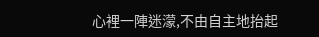心裡一陣迷濛,不由自主地抬起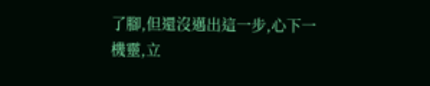了腳,但還沒邁出這一步,心下一機靈,立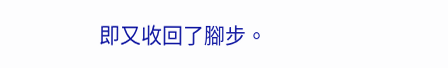即又收回了腳步。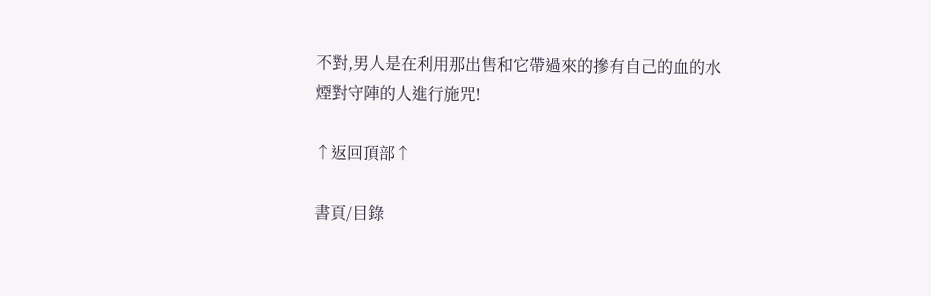不對,男人是在利用那出售和它帶過來的摻有自己的血的水煙對守陣的人進行施咒!

↑返回頂部↑

書頁/目錄